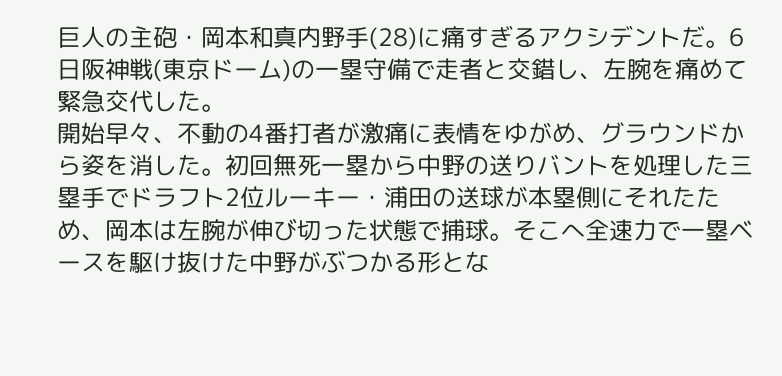巨人の主砲・岡本和真内野手(28)に痛すぎるアクシデントだ。6日阪神戦(東京ドーム)の一塁守備で走者と交錯し、左腕を痛めて緊急交代した。
開始早々、不動の4番打者が激痛に表情をゆがめ、グラウンドから姿を消した。初回無死一塁から中野の送りバントを処理した三塁手でドラフト2位ルーキー・浦田の送球が本塁側にそれたため、岡本は左腕が伸び切った状態で捕球。そこへ全速力で一塁ベースを駆け抜けた中野がぶつかる形とな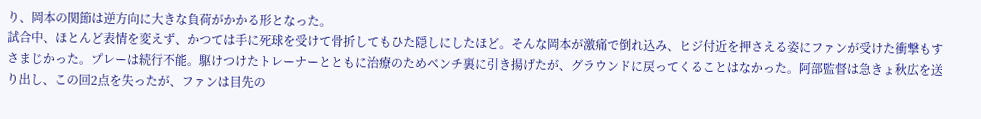り、岡本の関節は逆方向に大きな負荷がかかる形となった。
試合中、ほとんど表情を変えず、かつては手に死球を受けて骨折してもひた隠しにしたほど。そんな岡本が激痛で倒れ込み、ヒジ付近を押さえる姿にファンが受けた衝撃もすさまじかった。プレーは続行不能。駆けつけたトレーナーとともに治療のためベンチ裏に引き揚げたが、グラウンドに戻ってくることはなかった。阿部監督は急きょ秋広を送り出し、この回2点を失ったが、ファンは目先の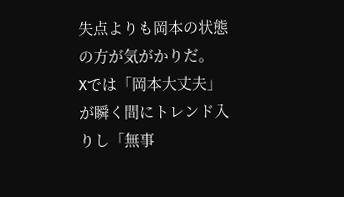失点よりも岡本の状態の方が気がかりだ。
Xでは「岡本大丈夫」が瞬く間にトレンド入りし「無事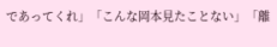であってくれ」「こんな岡本見たことない」「離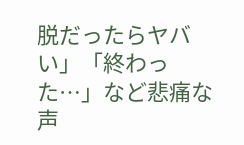脱だったらヤバい」「終わった…」など悲痛な声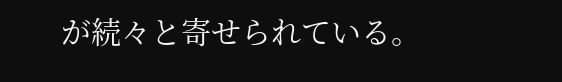が続々と寄せられている。